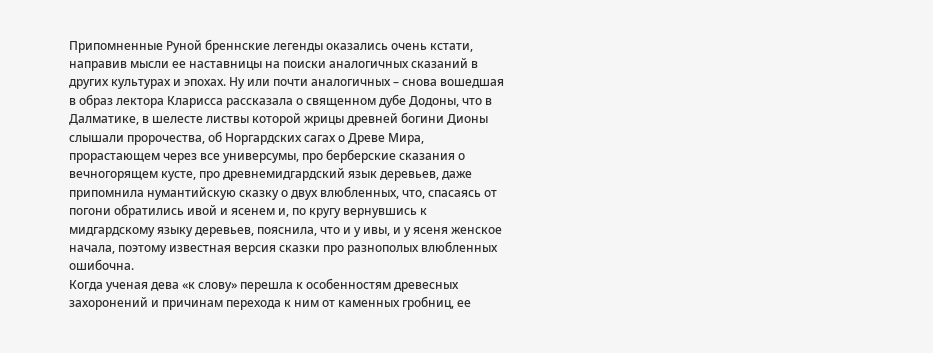Припомненные Руной бреннские легенды оказались очень кстати, направив мысли ее наставницы на поиски аналогичных сказаний в других культурах и эпохах. Ну или почти аналогичных – снова вошедшая в образ лектора Кларисса рассказала о священном дубе Додоны, что в Далматике, в шелесте листвы которой жрицы древней богини Дионы слышали пророчества, об Норгардских сагах о Древе Мира, прорастающем через все универсумы, про берберские сказания о вечногорящем кусте, про древнемидгардский язык деревьев, даже припомнила нумантийскую сказку о двух влюбленных, что, спасаясь от погони обратились ивой и ясенем и, по кругу вернувшись к мидгардскому языку деревьев, пояснила, что и у ивы, и у ясеня женское начала, поэтому известная версия сказки про разнополых влюбленных ошибочна.
Когда ученая дева «к слову» перешла к особенностям древесных захоронений и причинам перехода к ним от каменных гробниц, ее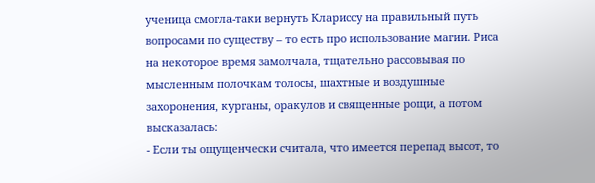ученица смогла-таки вернуть Клариссу на правильный путь вопросами по существу – то есть про использование магии. Риса на некоторое время замолчала, тщательно рассовывая по мысленным полочкам толосы, шахтные и воздушные захоронения, курганы, оракулов и священные рощи, а потом высказалась:
- Если ты ощущенчески считала, что имеется перепад высот, то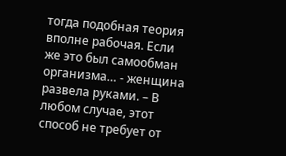тогда подобная теория вполне рабочая. Если же это был самообман организма… - женщина развела руками. – В любом случае, этот способ не требует от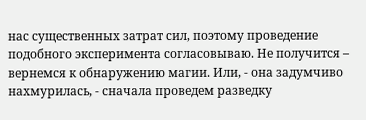нас существенных затрат сил, поэтому проведение подобного эксперимента согласовываю. Не получится – вернемся к обнаружению магии. Или, - она задумчиво нахмурилась, - сначала проведем разведку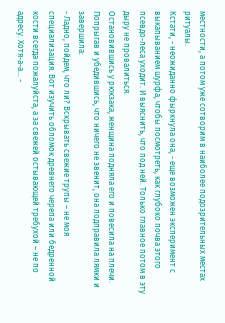местности, а потом уже сотворим в наиболее подозрительных местах ритуалы.
Кстати, - неожиданно фыркнула она, - еще возможен эксперимент с выкапыванием шурфа, чтобы посмотреть, как глубоко почва этого псевдо-леса уходит. И выяснить, что под ней. Только главное потом в эту дыру не провалиться.
Остановившись у рюкзака, женщина подняла его и повесила на плечи. Попрыгав и убедившись, что ничего не звенит, она подправила лямки и завершила:
- Ладно, пойдем, что ли? Вскрывать свежие трупы – не моя специализация. Вот изучить обломок древнего черепа или бедренной кости всегда пожалуйста, а за свежей остывающей требухой – не по адресу. Хотя-а-а… -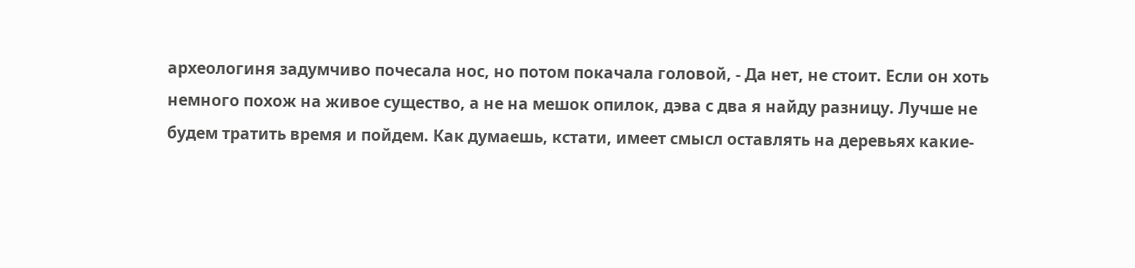археологиня задумчиво почесала нос, но потом покачала головой, - Да нет, не стоит. Если он хоть немного похож на живое существо, а не на мешок опилок, дэва с два я найду разницу. Лучше не будем тратить время и пойдем. Как думаешь, кстати, имеет смысл оставлять на деревьях какие-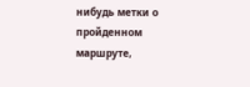нибудь метки о пройденном маршруте,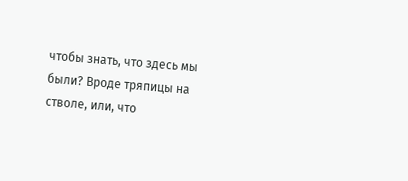чтобы знать, что здесь мы были? Вроде тряпицы на стволе, или, что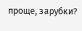проще, зарубки?